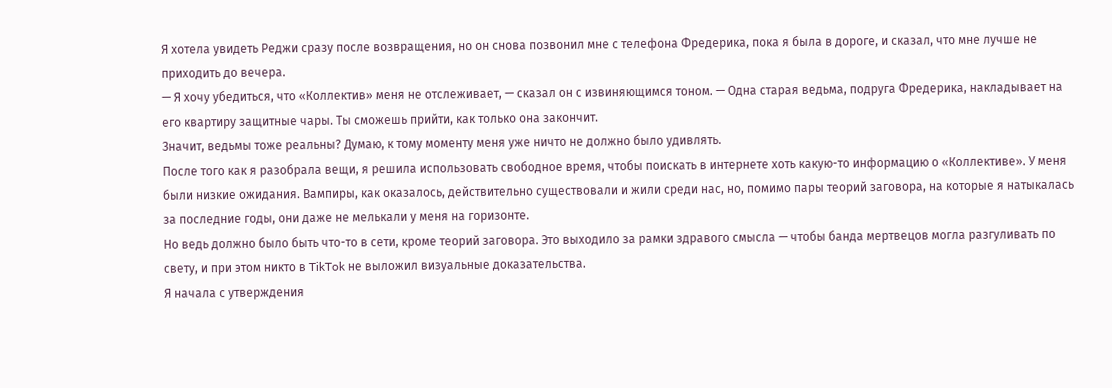Я хотела увидеть Реджи сразу после возвращения, но он снова позвонил мне с телефона Фредерика, пока я была в дороге, и сказал, что мне лучше не приходить до вечера.
— Я хочу убедиться, что «Коллектив» меня не отслеживает, — сказал он с извиняющимся тоном. — Одна старая ведьма, подруга Фредерика, накладывает на его квартиру защитные чары. Ты сможешь прийти, как только она закончит.
Значит, ведьмы тоже реальны? Думаю, к тому моменту меня уже ничто не должно было удивлять.
После того как я разобрала вещи, я решила использовать свободное время, чтобы поискать в интернете хоть какую-то информацию о «Коллективе». У меня были низкие ожидания. Вампиры, как оказалось, действительно существовали и жили среди нас, но, помимо пары теорий заговора, на которые я натыкалась за последние годы, они даже не мелькали у меня на горизонте.
Но ведь должно было быть что-то в сети, кроме теорий заговора. Это выходило за рамки здравого смысла — чтобы банда мертвецов могла разгуливать по свету, и при этом никто в TikTok не выложил визуальные доказательства.
Я начала с утверждения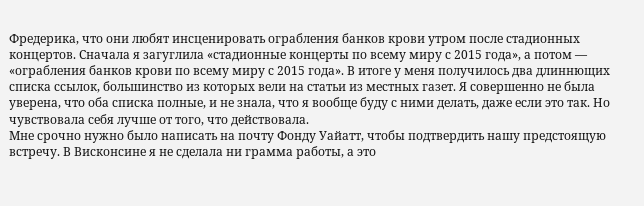Фредерика, что они любят инсценировать ограбления банков крови утром после стадионных концертов. Сначала я загуглила «стадионные концерты по всему миру с 2015 года», а потом — «ограбления банков крови по всему миру с 2015 года». В итоге у меня получилось два длиннющих списка ссылок, большинство из которых вели на статьи из местных газет. Я совершенно не была уверена, что оба списка полные, и не знала, что я вообще буду с ними делать, даже если это так. Но чувствовала себя лучше от того, что действовала.
Мне срочно нужно было написать на почту Фонду Уайатт, чтобы подтвердить нашу предстоящую встречу. В Висконсине я не сделала ни грамма работы, а это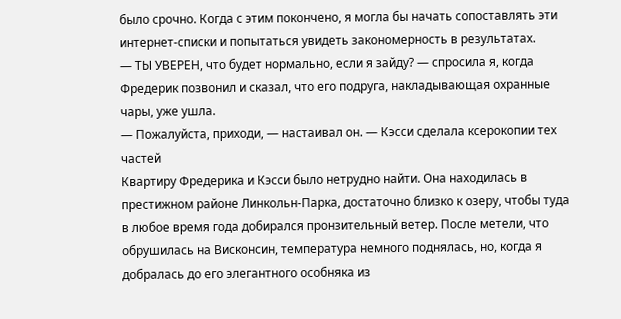было срочно. Когда с этим покончено, я могла бы начать сопоставлять эти интернет-списки и попытаться увидеть закономерность в результатах.
— ТЫ УВЕРЕН, что будет нормально, если я зайду? — спросила я, когда Фредерик позвонил и сказал, что его подруга, накладывающая охранные чары, уже ушла.
— Пожалуйста, приходи, — настаивал он. — Кэсси сделала ксерокопии тех частей
Квартиру Фредерика и Кэсси было нетрудно найти. Она находилась в престижном районе Линкольн-Парка, достаточно близко к озеру, чтобы туда в любое время года добирался пронзительный ветер. После метели, что обрушилась на Висконсин, температура немного поднялась, но, когда я добралась до его элегантного особняка из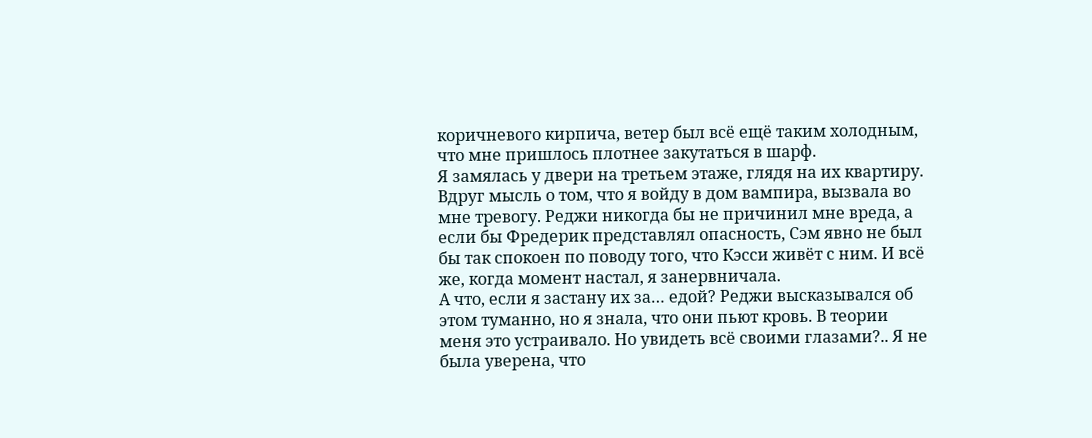коричневого кирпича, ветер был всё ещё таким холодным, что мне пришлось плотнее закутаться в шарф.
Я замялась у двери на третьем этаже, глядя на их квартиру. Вдруг мысль о том, что я войду в дом вампира, вызвала во мне тревогу. Реджи никогда бы не причинил мне вреда, а если бы Фредерик представлял опасность, Сэм явно не был бы так спокоен по поводу того, что Кэсси живёт с ним. И всё же, когда момент настал, я занервничала.
А что, если я застану их за… едой? Реджи высказывался об этом туманно, но я знала, что они пьют кровь. В теории меня это устраивало. Но увидеть всё своими глазами?.. Я не была уверена, что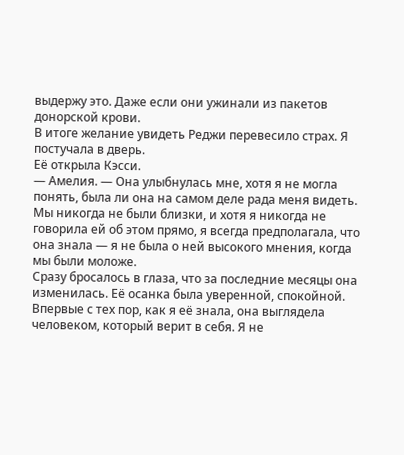выдержу это. Даже если они ужинали из пакетов донорской крови.
В итоге желание увидеть Реджи перевесило страх. Я постучала в дверь.
Её открыла Кэсси.
— Амелия. — Она улыбнулась мне, хотя я не могла понять, была ли она на самом деле рада меня видеть. Мы никогда не были близки, и хотя я никогда не говорила ей об этом прямо, я всегда предполагала, что она знала — я не была о ней высокого мнения, когда мы были моложе.
Сразу бросалось в глаза, что за последние месяцы она изменилась. Её осанка была уверенной, спокойной. Впервые с тех пор, как я её знала, она выглядела человеком, который верит в себя. Я не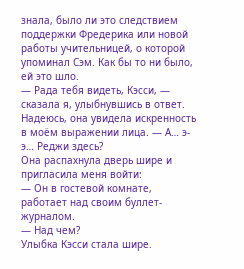знала, было ли это следствием поддержки Фредерика или новой работы учительницей, о которой упоминал Сэм. Как бы то ни было, ей это шло.
— Рада тебя видеть, Кэсси, — сказала я, улыбнувшись в ответ. Надеюсь, она увидела искренность в моём выражении лица. — А… э-э… Реджи здесь?
Она распахнула дверь шире и пригласила меня войти:
— Он в гостевой комнате, работает над своим буллет-журналом.
— Над чем?
Улыбка Кэсси стала шире.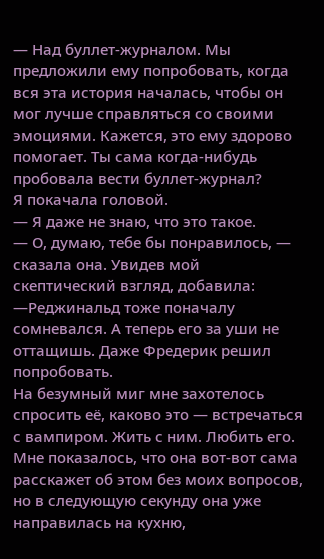— Над буллет-журналом. Мы предложили ему попробовать, когда вся эта история началась, чтобы он мог лучше справляться со своими эмоциями. Кажется, это ему здорово помогает. Ты сама когда-нибудь пробовала вести буллет-журнал?
Я покачала головой.
— Я даже не знаю, что это такое.
— О, думаю, тебе бы понравилось, — сказала она. Увидев мой скептический взгляд, добавила: —Реджинальд тоже поначалу сомневался. А теперь его за уши не оттащишь. Даже Фредерик решил попробовать.
На безумный миг мне захотелось спросить её, каково это — встречаться с вампиром. Жить с ним. Любить его. Мне показалось, что она вот-вот сама расскажет об этом без моих вопросов, но в следующую секунду она уже направилась на кухню,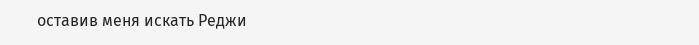оставив меня искать Реджи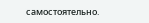самостоятельно.